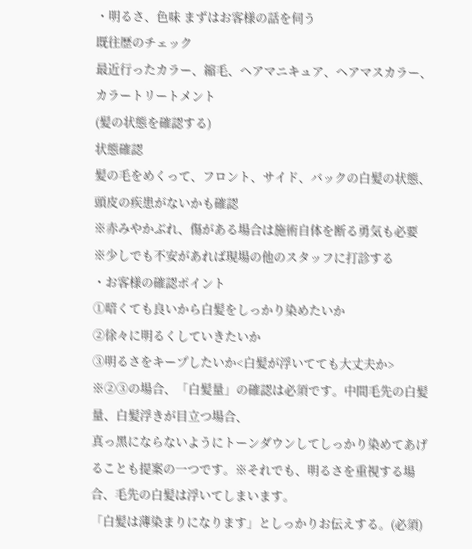・明るさ、色味 まずはお客様の話を伺う
既往歴のチェック
最近行ったカラー、縮毛、ヘアマニキュア、ヘアマスカラー、カラートリートメント
(髪の状態を確認する)
状態確認
髪の毛をめくって、フロント、サイド、バックの白髪の状態、頭皮の疾患がないかも確認
※赤みやかぶれ、傷がある場合は施術自体を断る勇気も必要
※少しでも不安があれば現場の他のスタッフに打診する
・お客様の確認ポイント
①暗くても良いから白髪をしっかり染めたいか
②徐々に明るくしていきたいか
③明るさをキープしたいか<白髪が浮いてても大丈夫か>
※②③の場合、「白髪量」の確認は必須です。中間毛先の白髪量、白髪浮きが目立つ場合、
真っ黑にならないようにトーンダウンしてしっかり染めてあげることも提案の一つです。※それでも、明るさを重視する場合、毛先の白髪は浮いてしまいます。
「白髪は薄染まりになります」としっかりお伝えする。(必須)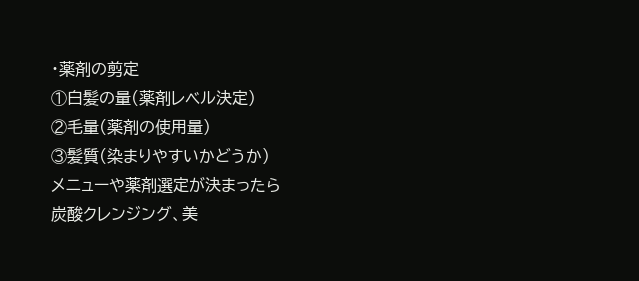・薬剤の剪定
①白髪の量(薬剤レベル決定)
②毛量(薬剤の使用量)
③髪質(染まりやすいかどうか)
メニューや薬剤選定が決まったら
炭酸クレンジング、美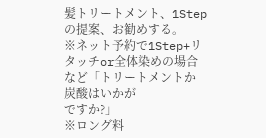髪トリートメント、1Stepの提案、お勧めする。
※ネット予約で1Step+リタッチor全体染めの場合など「トリートメントか炭酸はいかが
ですか?」
※ロング料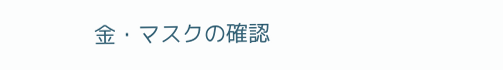金・マスクの確認